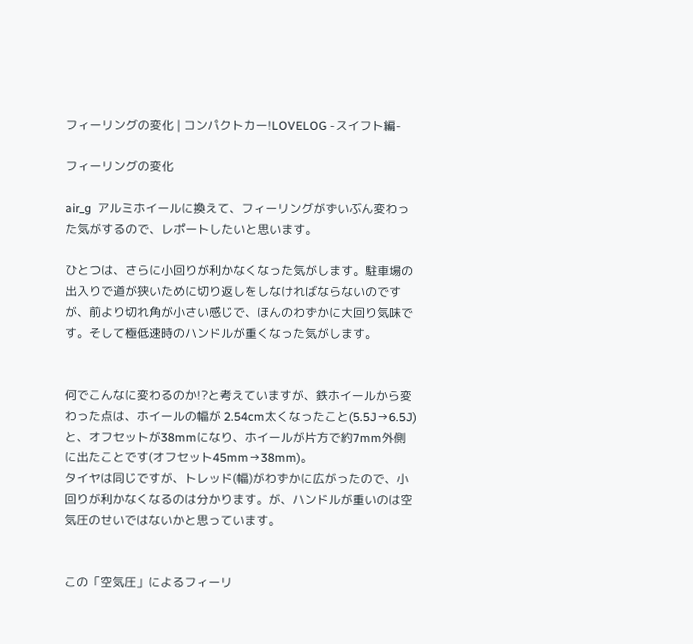フィーリングの変化 | コンパクトカー!LOVELOG -スイフト編-

フィーリングの変化

air_g  アルミホイールに換えて、フィーリングがずいぶん変わった気がするので、レポートしたいと思います。

ひとつは、さらに小回りが利かなくなった気がします。駐車場の出入りで道が狭いために切り返しをしなければならないのですが、前より切れ角が小さい感じで、ほんのわずかに大回り気味です。そして極低速時のハンドルが重くなった気がします。


何でこんなに変わるのか!?と考えていますが、鉄ホイールから変わった点は、ホイールの幅が 2.54cm太くなったこと(5.5J→6.5J)と、オフセットが38mmになり、ホイールが片方で約7mm外側に出たことです(オフセット45mm→38mm)。
タイヤは同じですが、トレッド(幅)がわずかに広がったので、小回りが利かなくなるのは分かります。が、ハンドルが重いのは空気圧のせいではないかと思っています。


この「空気圧」によるフィーリ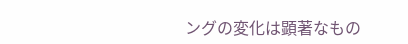ングの変化は顕著なもの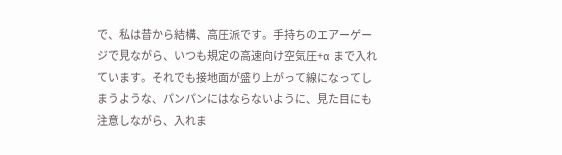で、私は昔から結構、高圧派です。手持ちのエアーゲージで見ながら、いつも規定の高速向け空気圧+α まで入れています。それでも接地面が盛り上がって線になってしまうような、パンパンにはならないように、見た目にも注意しながら、入れま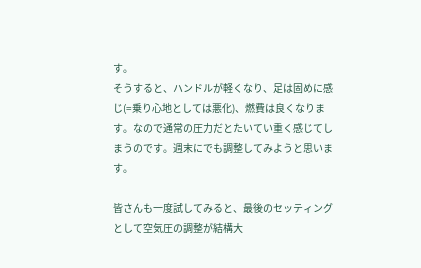す。
そうすると、ハンドルが軽くなり、足は固めに感じ(=乗り心地としては悪化)、燃費は良くなります。なので通常の圧力だとたいてい重く感じてしまうのです。週末にでも調整してみようと思います。

皆さんも一度試してみると、最後のセッティングとして空気圧の調整が結構大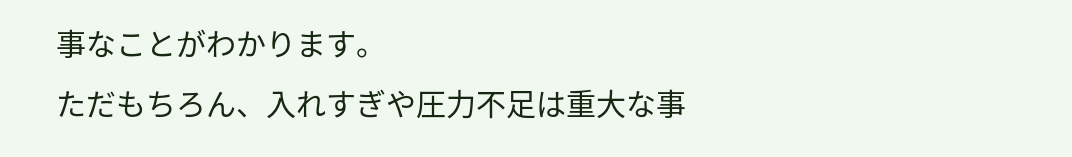事なことがわかります。
ただもちろん、入れすぎや圧力不足は重大な事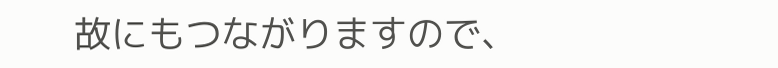故にもつながりますので、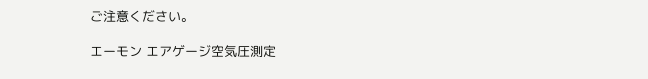ご注意ください。

エーモン エアゲージ空気圧測定